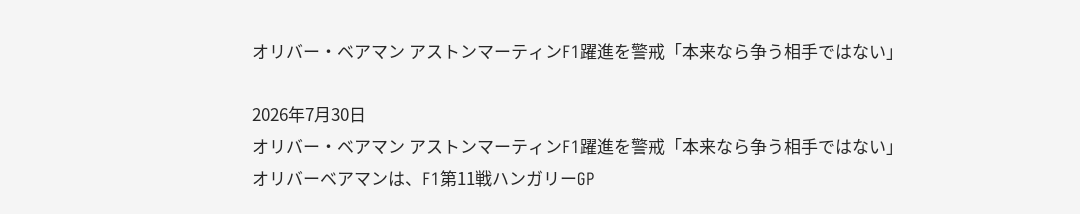オリバー・ベアマン アストンマーティンF1躍進を警戒「本来なら争う相手ではない」

2026年7月30日
オリバー・ベアマン アストンマーティンF1躍進を警戒「本来なら争う相手ではない」
オリバーベアマンは、F1第11戦ハンガリーGP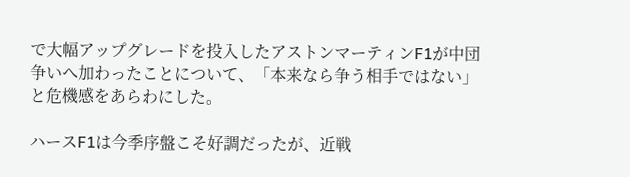で大幅アップグレードを投入したアストンマーティンF1が中団争いへ加わったことについて、「本来なら争う相手ではない」と危機感をあらわにした。

ハースF1は今季序盤こそ好調だったが、近戦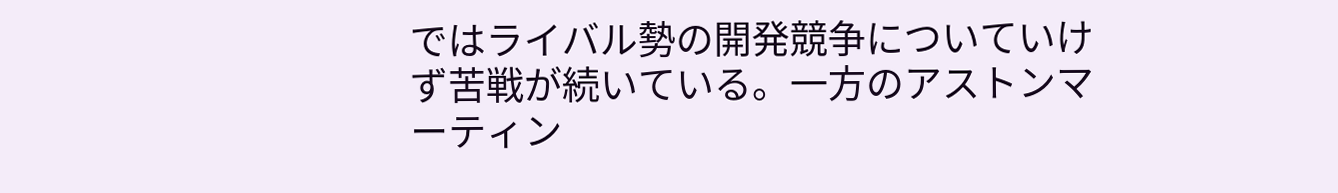ではライバル勢の開発競争についていけず苦戦が続いている。一方のアストンマーティン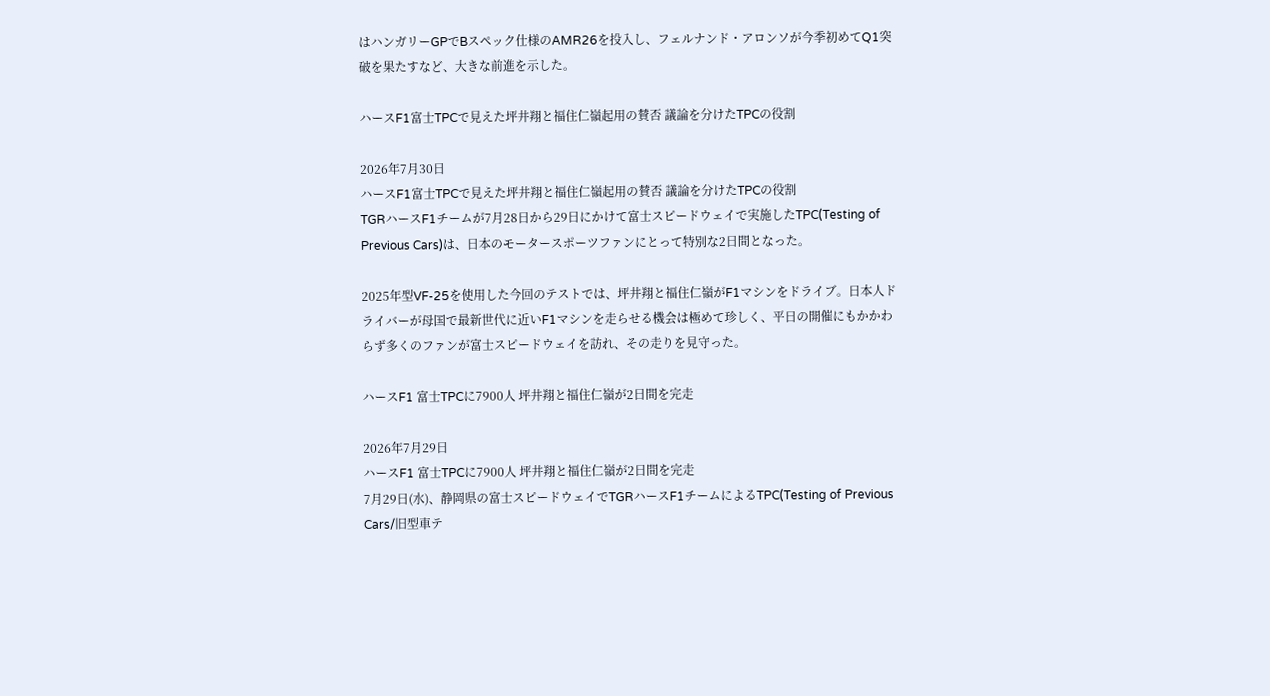はハンガリーGPでBスペック仕様のAMR26を投入し、フェルナンド・アロンソが今季初めてQ1突破を果たすなど、大きな前進を示した。

ハースF1富士TPCで見えた坪井翔と福住仁嶺起用の賛否 議論を分けたTPCの役割

2026年7月30日
ハースF1富士TPCで見えた坪井翔と福住仁嶺起用の賛否 議論を分けたTPCの役割
TGRハースF1チームが7月28日から29日にかけて富士スピードウェイで実施したTPC(Testing of Previous Cars)は、日本のモータースポーツファンにとって特別な2日間となった。

2025年型VF-25を使用した今回のテストでは、坪井翔と福住仁嶺がF1マシンをドライブ。日本人ドライバーが母国で最新世代に近いF1マシンを走らせる機会は極めて珍しく、平日の開催にもかかわらず多くのファンが富士スピードウェイを訪れ、その走りを見守った。

ハースF1 富士TPCに7900人 坪井翔と福住仁嶺が2日間を完走

2026年7月29日
ハースF1 富士TPCに7900人 坪井翔と福住仁嶺が2日間を完走
7月29日(水)、静岡県の富士スピードウェイでTGRハースF1チームによるTPC(Testing of Previous Cars/旧型車テ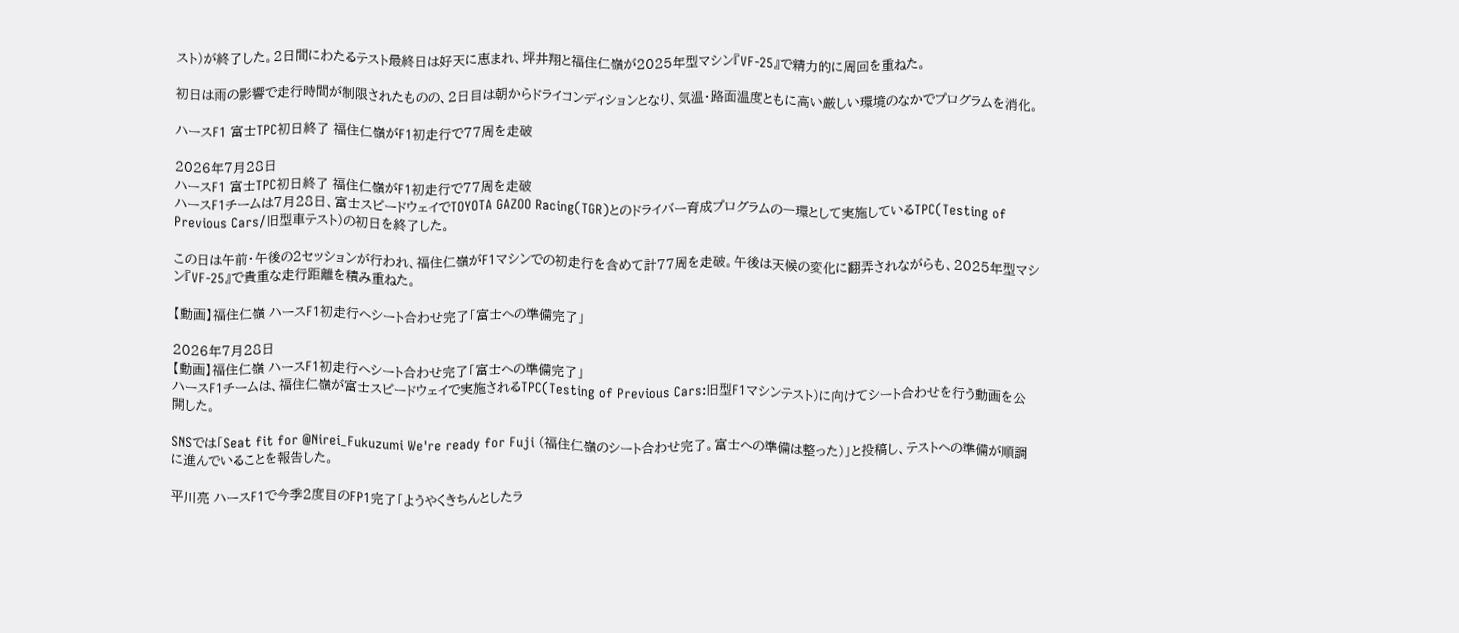スト)が終了した。2日間にわたるテスト最終日は好天に恵まれ、坪井翔と福住仁嶺が2025年型マシン『VF-25』で精力的に周回を重ねた。

初日は雨の影響で走行時間が制限されたものの、2日目は朝からドライコンディションとなり、気温・路面温度ともに高い厳しい環境のなかでプログラムを消化。

ハースF1 富士TPC初日終了 福住仁嶺がF1初走行で77周を走破

2026年7月28日
ハースF1 富士TPC初日終了 福住仁嶺がF1初走行で77周を走破
ハースF1チームは7月28日、富士スピードウェイでTOYOTA GAZOO Racing(TGR)とのドライバー育成プログラムの一環として実施しているTPC(Testing of Previous Cars/旧型車テスト)の初日を終了した。

この日は午前・午後の2セッションが行われ、福住仁嶺がF1マシンでの初走行を含めて計77周を走破。午後は天候の変化に翻弄されながらも、2025年型マシン『VF-25』で貴重な走行距離を積み重ねた。

【動画】福住仁嶺 ハースF1初走行へシート合わせ完了「富士への準備完了」

2026年7月28日
【動画】福住仁嶺 ハースF1初走行へシート合わせ完了「富士への準備完了」
ハースF1チームは、福住仁嶺が富士スピードウェイで実施されるTPC(Testing of Previous Cars:旧型F1マシンテスト)に向けてシート合わせを行う動画を公開した。

SNSでは「Seat fit for @Nirei_Fukuzumi We're ready for Fuji (福住仁嶺のシート合わせ完了。富士への準備は整った)」と投稿し、テストへの準備が順調に進んでいることを報告した。

平川亮 ハースF1で今季2度目のFP1完了「ようやくきちんとしたラ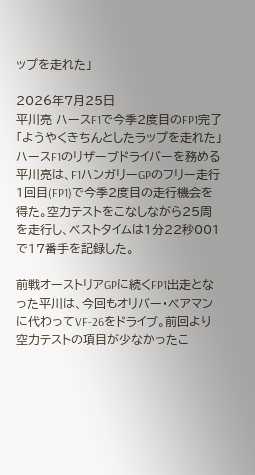ップを走れた」

2026年7月25日
平川亮 ハースF1で今季2度目のFP1完了「ようやくきちんとしたラップを走れた」
ハースF1のリザーブドライバーを務める平川亮は、F1ハンガリーGPのフリー走行1回目(FP1)で今季2度目の走行機会を得た。空力テストをこなしながら25周を走行し、ベストタイムは1分22秒001で17番手を記録した。

前戦オーストリアGPに続くFP1出走となった平川は、今回もオリバー・ベアマンに代わってVF-26をドライブ。前回より空力テストの項目が少なかったこ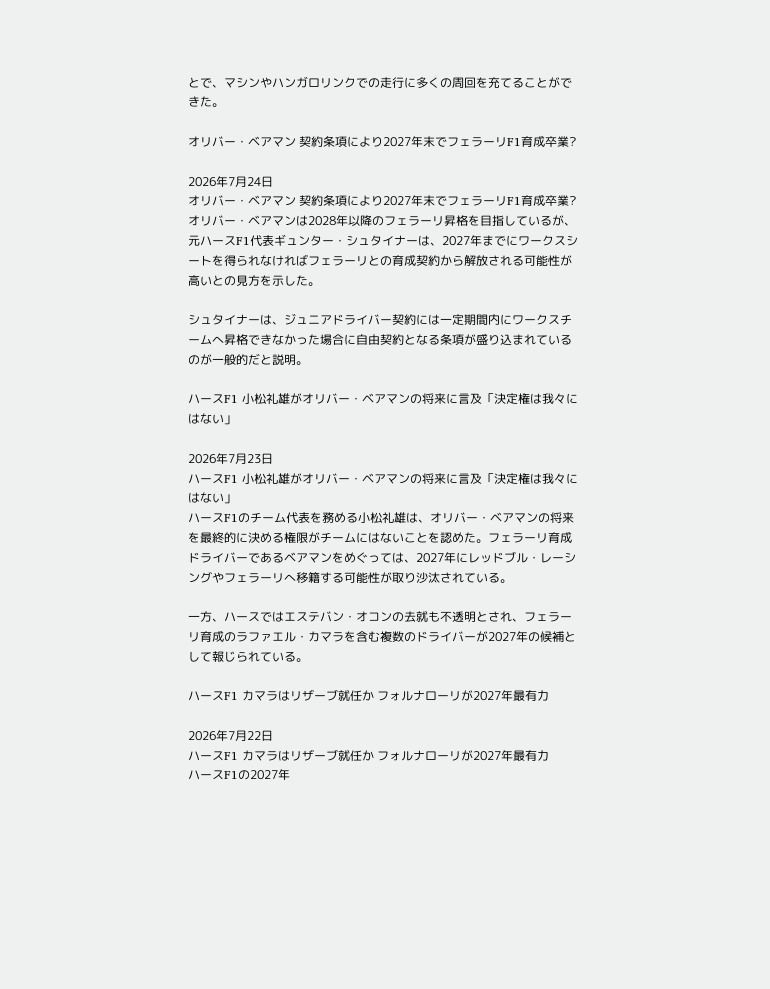とで、マシンやハンガロリンクでの走行に多くの周回を充てることができた。

オリバー・ベアマン 契約条項により2027年末でフェラーリF1育成卒業?

2026年7月24日
オリバー・ベアマン 契約条項により2027年末でフェラーリF1育成卒業?
オリバー・ベアマンは2028年以降のフェラーリ昇格を目指しているが、元ハースF1代表ギュンター・シュタイナーは、2027年までにワークスシートを得られなければフェラーリとの育成契約から解放される可能性が高いとの見方を示した。

シュタイナーは、ジュニアドライバー契約には一定期間内にワークスチームへ昇格できなかった場合に自由契約となる条項が盛り込まれているのが一般的だと説明。

ハースF1 小松礼雄がオリバー・ベアマンの将来に言及「決定権は我々にはない」

2026年7月23日
ハースF1 小松礼雄がオリバー・ベアマンの将来に言及「決定権は我々にはない」
ハースF1のチーム代表を務める小松礼雄は、オリバー・ベアマンの将来を最終的に決める権限がチームにはないことを認めた。フェラーリ育成ドライバーであるベアマンをめぐっては、2027年にレッドブル・レーシングやフェラーリへ移籍する可能性が取り沙汰されている。

一方、ハースではエステバン・オコンの去就も不透明とされ、フェラーリ育成のラファエル・カマラを含む複数のドライバーが2027年の候補として報じられている。

ハースF1 カマラはリザーブ就任か フォルナローリが2027年最有力

2026年7月22日
ハースF1 カマラはリザーブ就任か フォルナローリが2027年最有力
ハースF1の2027年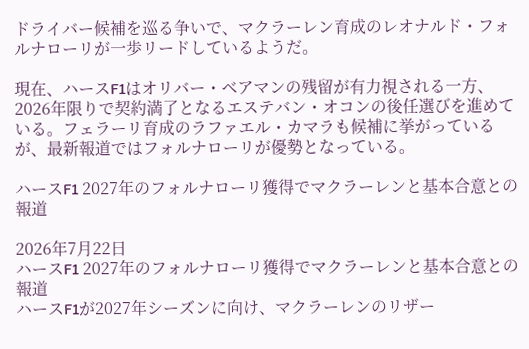ドライバー候補を巡る争いで、マクラーレン育成のレオナルド・フォルナローリが一歩リードしているようだ。

現在、ハースF1はオリバー・ベアマンの残留が有力視される一方、2026年限りで契約満了となるエステバン・オコンの後任選びを進めている。フェラーリ育成のラファエル・カマラも候補に挙がっているが、最新報道ではフォルナローリが優勢となっている。

ハースF1 2027年のフォルナローリ獲得でマクラーレンと基本合意との報道

2026年7月22日
ハースF1 2027年のフォルナローリ獲得でマクラーレンと基本合意との報道
ハースF1が2027年シーズンに向け、マクラーレンのリザー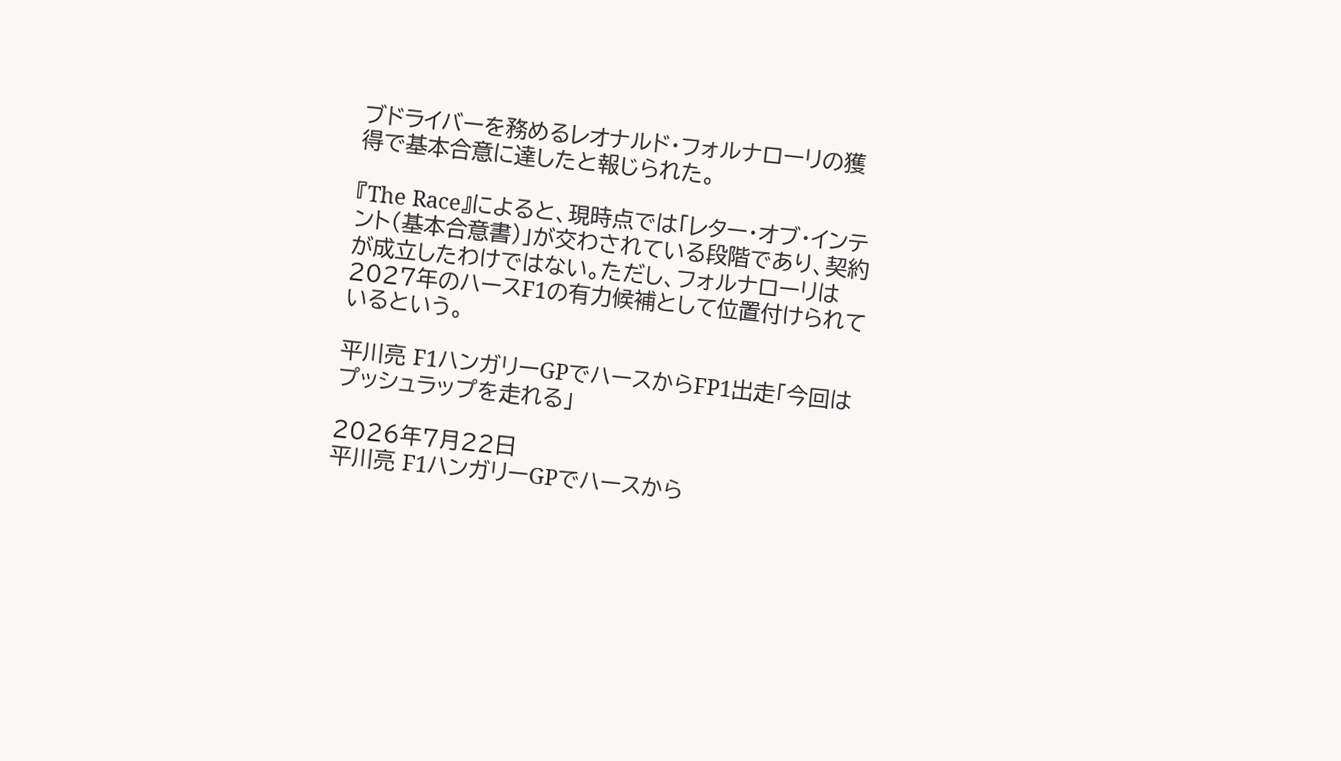ブドライバーを務めるレオナルド・フォルナローリの獲得で基本合意に達したと報じられた。

『The Race』によると、現時点では「レター・オブ・インテント(基本合意書)」が交わされている段階であり、契約が成立したわけではない。ただし、フォルナローリは2027年のハースF1の有力候補として位置付けられているという。

平川亮 F1ハンガリーGPでハースからFP1出走「今回はプッシュラップを走れる」

2026年7月22日
平川亮 F1ハンガリーGPでハースから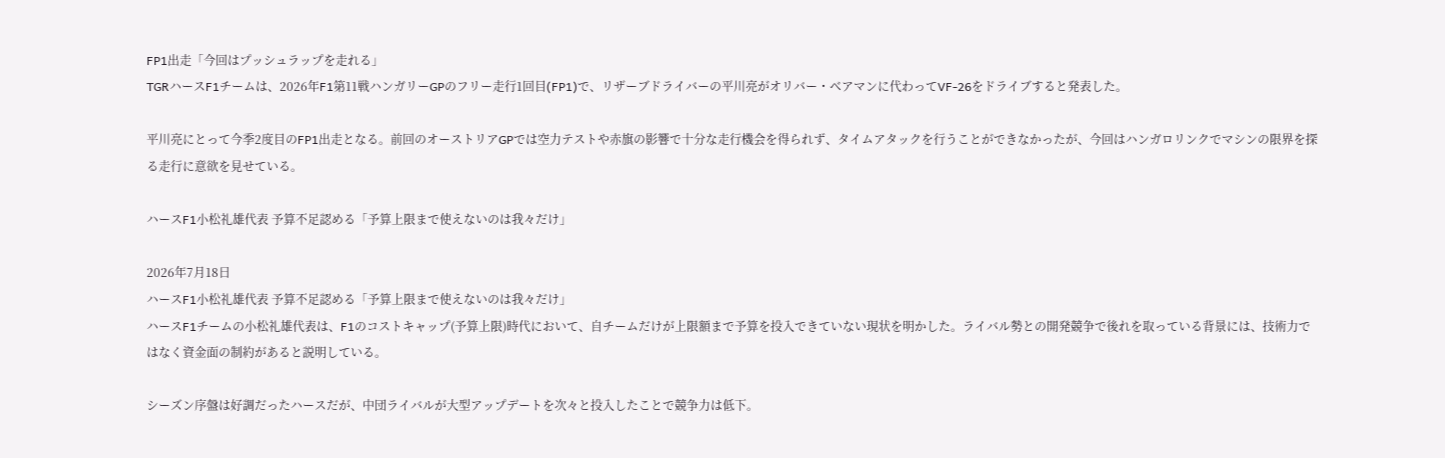FP1出走「今回はプッシュラップを走れる」
TGRハースF1チームは、2026年F1第11戦ハンガリーGPのフリー走行1回目(FP1)で、リザーブドライバーの平川亮がオリバー・ベアマンに代わってVF-26をドライブすると発表した。

平川亮にとって今季2度目のFP1出走となる。前回のオーストリアGPでは空力テストや赤旗の影響で十分な走行機会を得られず、タイムアタックを行うことができなかったが、今回はハンガロリンクでマシンの限界を探る走行に意欲を見せている。

ハースF1小松礼雄代表 予算不足認める「予算上限まで使えないのは我々だけ」

2026年7月18日
ハースF1小松礼雄代表 予算不足認める「予算上限まで使えないのは我々だけ」
ハースF1チームの小松礼雄代表は、F1のコストキャップ(予算上限)時代において、自チームだけが上限額まで予算を投入できていない現状を明かした。ライバル勢との開発競争で後れを取っている背景には、技術力ではなく資金面の制約があると説明している。

シーズン序盤は好調だったハースだが、中団ライバルが大型アップデートを次々と投入したことで競争力は低下。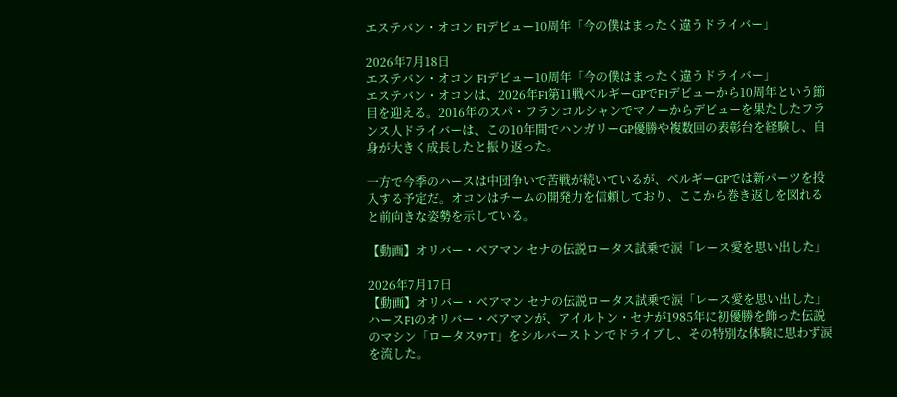エステバン・オコン F1デビュー10周年「今の僕はまったく違うドライバー」

2026年7月18日
エステバン・オコン F1デビュー10周年「今の僕はまったく違うドライバー」
エステバン・オコンは、2026年F1第11戦ベルギーGPでF1デビューから10周年という節目を迎える。2016年のスパ・フランコルシャンでマノーからデビューを果たしたフランス人ドライバーは、この10年間でハンガリーGP優勝や複数回の表彰台を経験し、自身が大きく成長したと振り返った。

一方で今季のハースは中団争いで苦戦が続いているが、ベルギーGPでは新パーツを投入する予定だ。オコンはチームの開発力を信頼しており、ここから巻き返しを図れると前向きな姿勢を示している。

【動画】オリバー・ベアマン セナの伝説ロータス試乗で涙「レース愛を思い出した」

2026年7月17日
【動画】オリバー・ベアマン セナの伝説ロータス試乗で涙「レース愛を思い出した」
ハースF1のオリバー・ベアマンが、アイルトン・セナが1985年に初優勝を飾った伝説のマシン「ロータス97T」をシルバーストンでドライブし、その特別な体験に思わず涙を流した。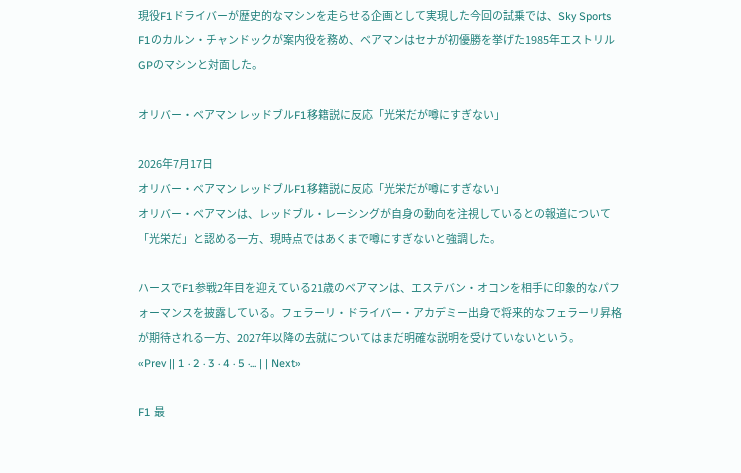現役F1ドライバーが歴史的なマシンを走らせる企画として実現した今回の試乗では、Sky Sports F1のカルン・チャンドックが案内役を務め、ベアマンはセナが初優勝を挙げた1985年エストリルGPのマシンと対面した。

オリバー・ベアマン レッドブルF1移籍説に反応「光栄だが噂にすぎない」

2026年7月17日
オリバー・ベアマン レッドブルF1移籍説に反応「光栄だが噂にすぎない」
オリバー・ベアマンは、レッドブル・レーシングが自身の動向を注視しているとの報道について「光栄だ」と認める一方、現時点ではあくまで噂にすぎないと強調した。

ハースでF1参戦2年目を迎えている21歳のベアマンは、エステバン・オコンを相手に印象的なパフォーマンスを披露している。フェラーリ・ドライバー・アカデミー出身で将来的なフェラーリ昇格が期待される一方、2027年以降の去就についてはまだ明確な説明を受けていないという。
«Prev || 1 · 2 · 3 · 4 · 5 ·... | | Next»

F1 最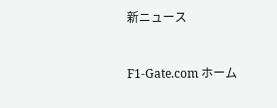新ニュース


F1-Gate.com ホーム